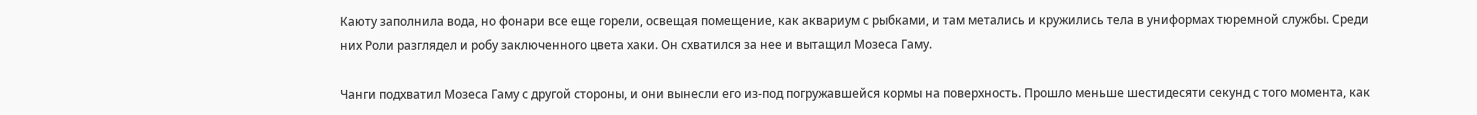Каюту заполнила вода, но фонари все еще горели, освещая помещение, как аквариум с рыбками, и там метались и кружились тела в униформах тюремной службы. Среди них Роли разглядел и робу заключенного цвета хаки. Он схватился за нее и вытащил Мозеса Гаму.

Чанги подхватил Мозеса Гаму с другой стороны, и они вынесли его из-под погружавшейся кормы на поверхность. Прошло меньше шестидесяти секунд с того момента, как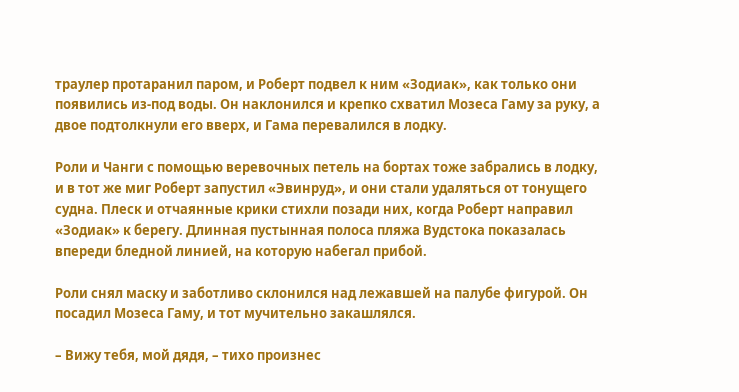траулер протаранил паром, и Роберт подвел к ним «Зодиак», как только они появились из-под воды. Он наклонился и крепко схватил Мозеса Гаму за руку, а двое подтолкнули его вверх, и Гама перевалился в лодку.

Роли и Чанги с помощью веревочных петель на бортах тоже забрались в лодку, и в тот же миг Роберт запустил «Эвинруд», и они стали удаляться от тонущего судна. Плеск и отчаянные крики стихли позади них, когда Роберт направил «Зодиак» к берегу. Длинная пустынная полоса пляжа Вудстока показалась впереди бледной линией, на которую набегал прибой.

Роли снял маску и заботливо склонился над лежавшей на палубе фигурой. Он посадил Мозеса Гаму, и тот мучительно закашлялся.

– Вижу тебя, мой дядя, – тихо произнес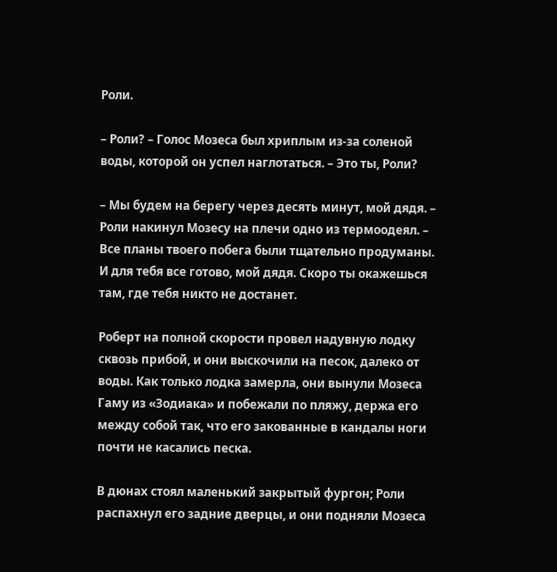Роли.

– Роли? – Голос Мозеса был хриплым из-за соленой воды, которой он успел наглотаться. – Это ты, Роли?

– Мы будем на берегу через десять минут, мой дядя. – Роли накинул Мозесу на плечи одно из термоодеял. – Все планы твоего побега были тщательно продуманы. И для тебя все готово, мой дядя. Скоро ты окажешься там, где тебя никто не достанет.

Роберт на полной скорости провел надувную лодку сквозь прибой, и они выскочили на песок, далеко от воды. Как только лодка замерла, они вынули Мозеса Гаму из «Зодиака» и побежали по пляжу, держа его между собой так, что его закованные в кандалы ноги почти не касались песка.

В дюнах стоял маленький закрытый фургон; Роли распахнул его задние дверцы, и они подняли Мозеса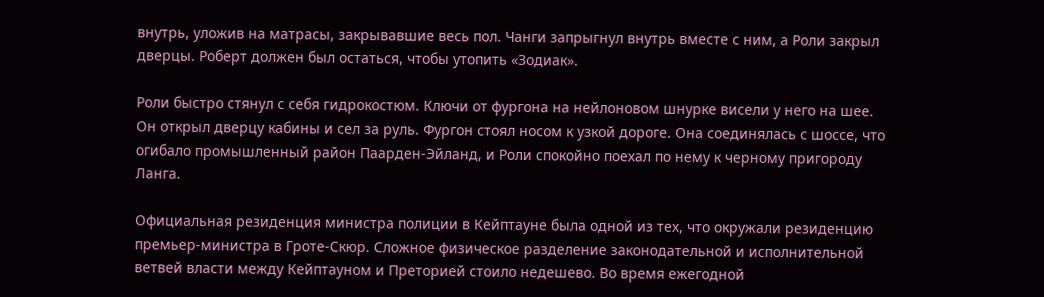внутрь, уложив на матрасы, закрывавшие весь пол. Чанги запрыгнул внутрь вместе с ним, а Роли закрыл дверцы. Роберт должен был остаться, чтобы утопить «Зодиак».

Роли быстро стянул с себя гидрокостюм. Ключи от фургона на нейлоновом шнурке висели у него на шее. Он открыл дверцу кабины и сел за руль. Фургон стоял носом к узкой дороге. Она соединялась с шоссе, что огибало промышленный район Паарден-Эйланд, и Роли спокойно поехал по нему к черному пригороду Ланга.

Официальная резиденция министра полиции в Кейптауне была одной из тех, что окружали резиденцию премьер-министра в Гроте-Скюр. Сложное физическое разделение законодательной и исполнительной ветвей власти между Кейптауном и Преторией стоило недешево. Во время ежегодной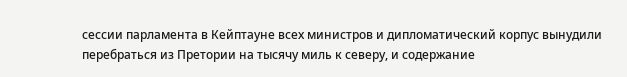сессии парламента в Кейптауне всех министров и дипломатический корпус вынудили перебраться из Претории на тысячу миль к северу, и содержание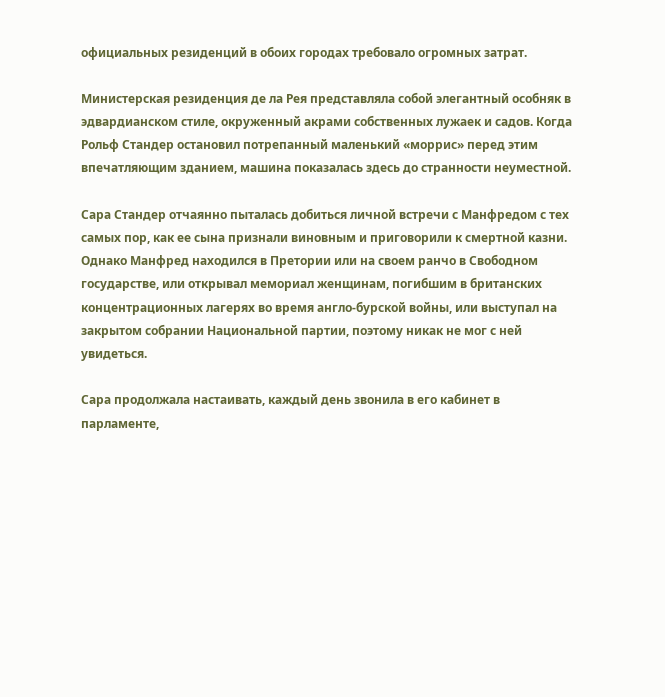официальных резиденций в обоих городах требовало огромных затрат.

Министерская резиденция де ла Рея представляла собой элегантный особняк в эдвардианском стиле, окруженный акрами собственных лужаек и садов. Когда Рольф Стандер остановил потрепанный маленький «моррис» перед этим впечатляющим зданием, машина показалась здесь до странности неуместной.

Сара Стандер отчаянно пыталась добиться личной встречи с Манфредом с тех самых пор, как ее сына признали виновным и приговорили к смертной казни. Однако Манфред находился в Претории или на своем ранчо в Свободном государстве, или открывал мемориал женщинам, погибшим в британских концентрационных лагерях во время англо-бурской войны, или выступал на закрытом собрании Национальной партии, поэтому никак не мог с ней увидеться.

Сара продолжала настаивать, каждый день звонила в его кабинет в парламенте,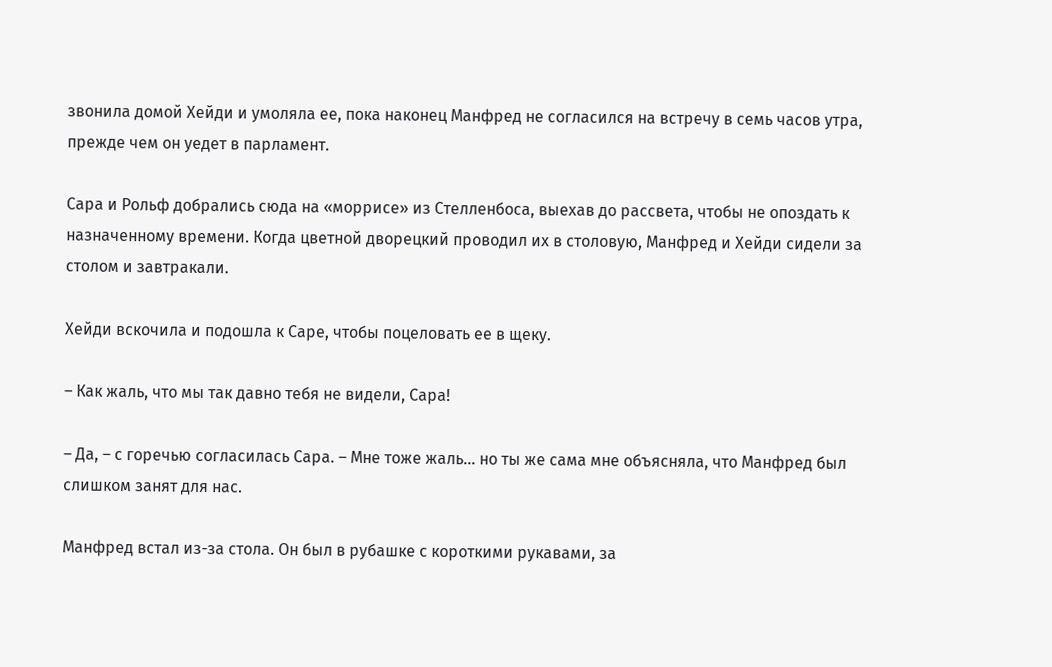звонила домой Хейди и умоляла ее, пока наконец Манфред не согласился на встречу в семь часов утра, прежде чем он уедет в парламент.

Сара и Рольф добрались сюда на «моррисе» из Стелленбоса, выехав до рассвета, чтобы не опоздать к назначенному времени. Когда цветной дворецкий проводил их в столовую, Манфред и Хейди сидели за столом и завтракали.

Хейди вскочила и подошла к Саре, чтобы поцеловать ее в щеку.

– Как жаль, что мы так давно тебя не видели, Сара!

– Да, – с горечью согласилась Сара. – Мне тоже жаль… но ты же сама мне объясняла, что Манфред был слишком занят для нас.

Манфред встал из-за стола. Он был в рубашке с короткими рукавами, за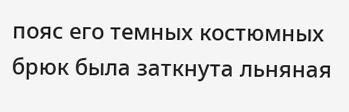пояс его темных костюмных брюк была заткнута льняная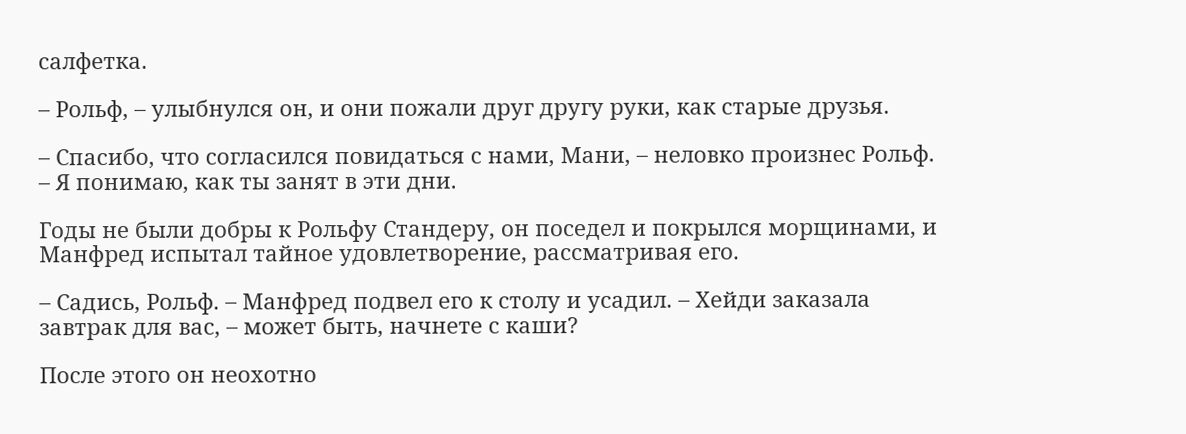салфетка.

– Рольф, – улыбнулся он, и они пожали друг другу руки, как старые друзья.

– Спасибо, что согласился повидаться с нами, Мани, – неловко произнес Рольф. – Я понимаю, как ты занят в эти дни.

Годы не были добры к Рольфу Стандеру, он поседел и покрылся морщинами, и Манфред испытал тайное удовлетворение, рассматривая его.

– Садись, Рольф. – Манфред подвел его к столу и усадил. – Хейди заказала завтрак для вас, – может быть, начнете с каши?

После этого он неохотно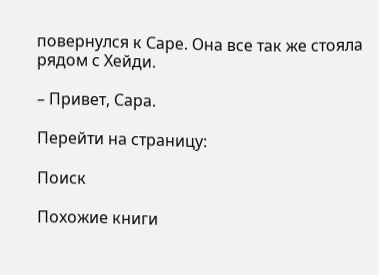повернулся к Саре. Она все так же стояла рядом с Хейди.

– Привет, Сара.

Перейти на страницу:

Поиск

Похожие книги